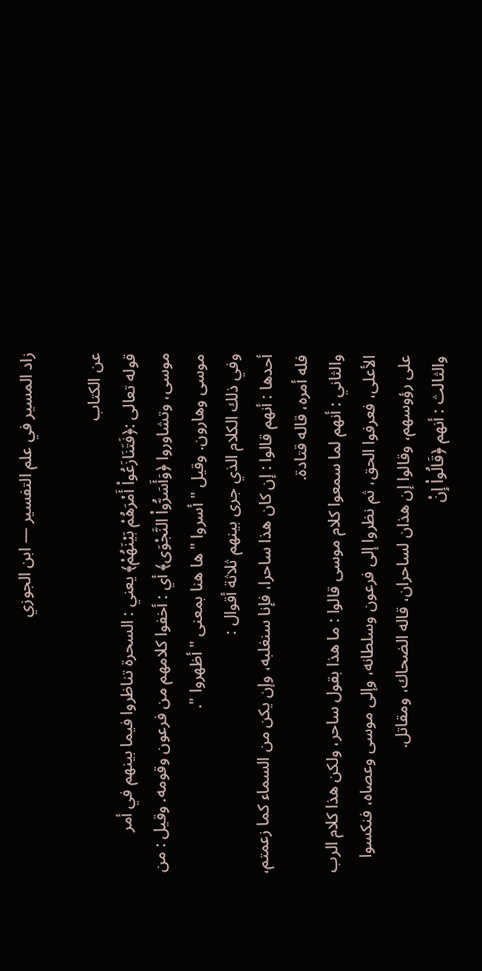زاد المسير في علم التفسير — ابن الجوزي

عن الكتاب
قوله تعالى :﴿فَتَنَازَعُواْ أَمْرَهُمْ بَيْنَهُمْ﴾ يعني : السحرة تناظروا فيما بينهم في أمر موسى، وتشاوروا ﴿وَأَسَرُّواْ النَّجْوَى﴾ أي : أخفوا كلامهم من فرعون وقومه. وقيل : من موسى وهارون. وقيل " أسروا " ها هنا بمعنى " أظهروا ".
وفي ذلك الكلام الذي جرى بينهم ثلاثة أقوال :
أحدها : أنهم قالوا : إن كان هذا ساحرا، فإنا سنغلبه، وإن يكن من السماء كما زعمتم، فله أمره، قاله قتادة.
والثاني : أنهم لما سمعوا كلام موسى قالوا : ما هذا بقول ساحر، ولكن هذا كلام الرب الأعلى، فعرفوا الحق، ثم نظروا إلى فرعون وسلطانه، وإلى موسى وعصاه، فنكسوا على رؤوسهم، وقالوا إن هذان لساحران، قاله الضحاك، ومقاتل.
والثالث : أنهم ﴿قَالُواْ إِنْ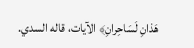هَذانِ لَسَاحِرانِ﴾ الآيات، قاله السدي.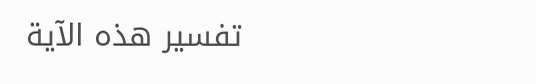تفسير هذه الآية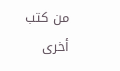من كتب أخرى